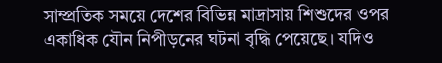সাম্প্রতিক সময়ে দেশের বিভিন্ন মাদ্রাসায় শিশুদের ওপর একাধিক যৌন নিপীড়নের ঘটনা বৃদ্ধি পেয়েছে। যদিও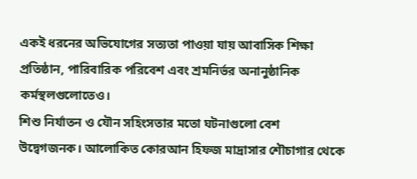একই ধরনের অভিযোগের সত্যতা পাওয়া যায় আবাসিক শিক্ষা প্রতিষ্ঠান, পারিবারিক পরিবেশ এবং শ্রমনির্ভর অনানুষ্ঠানিক কর্মস্থলগুলোতেও।
শিশু নির্যাতন ও যৌন সহিংসতার মতো ঘটনাগুলো বেশ উদ্বেগজনক। আলোকিত কোরআন হিফজ মাদ্রাসার শৌচাগার থেকে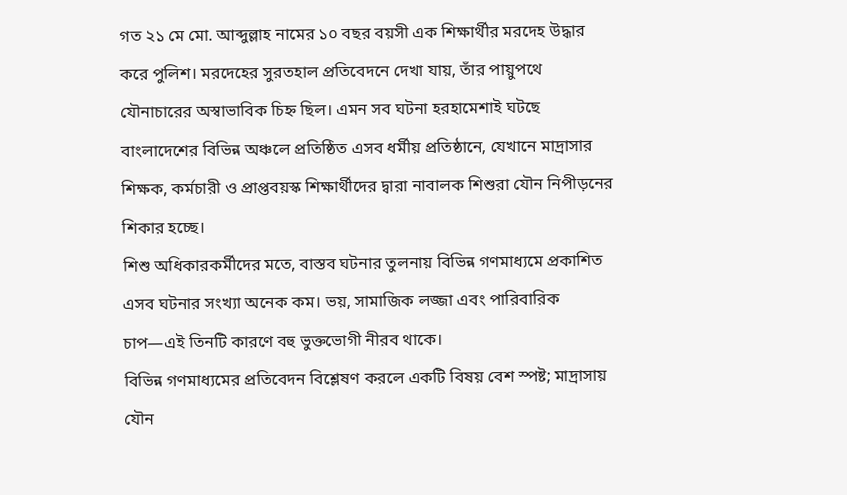গত ২১ মে মো. আব্দুল্লাহ নামের ১০ বছর বয়সী এক শিক্ষার্থীর মরদেহ উদ্ধার করে পুলিশ। মরদেহের সুরতহাল প্রতিবেদনে দেখা যায়, তাঁর পায়ুপথে যৌনাচারের অস্বাভাবিক চিহ্ন ছিল। এমন সব ঘটনা হরহামেশাই ঘটছে বাংলাদেশের বিভিন্ন অঞ্চলে প্রতিষ্ঠিত এসব ধর্মীয় প্রতিষ্ঠানে, যেখানে মাদ্রাসার শিক্ষক, কর্মচারী ও প্রাপ্তবয়স্ক শিক্ষার্থীদের দ্বারা নাবালক শিশুরা যৌন নিপীড়নের শিকার হচ্ছে।
শিশু অধিকারকর্মীদের মতে, বাস্তব ঘটনার তুলনায় বিভিন্ন গণমাধ্যমে প্রকাশিত এসব ঘটনার সংখ্যা অনেক কম। ভয়, সামাজিক লজ্জা এবং পারিবারিক চাপ—এই তিনটি কারণে বহু ভুক্তভোগী নীরব থাকে।
বিভিন্ন গণমাধ্যমের প্রতিবেদন বিশ্লেষণ করলে একটি বিষয় বেশ স্পষ্ট; মাদ্রাসায় যৌন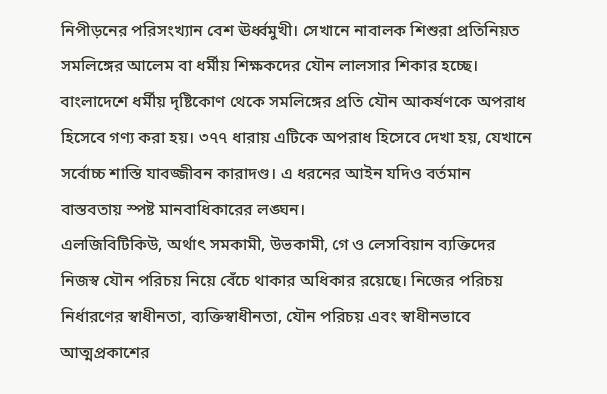নিপীড়নের পরিসংখ্যান বেশ ঊর্ধ্বমুখী। সেখানে নাবালক শিশুরা প্রতিনিয়ত সমলিঙ্গের আলেম বা ধর্মীয় শিক্ষকদের যৌন লালসার শিকার হচ্ছে। বাংলাদেশে ধর্মীয় দৃষ্টিকোণ থেকে সমলিঙ্গের প্রতি যৌন আকর্ষণকে অপরাধ হিসেবে গণ্য করা হয়। ৩৭৭ ধারায় এটিকে অপরাধ হিসেবে দেখা হয়, যেখানে সর্বোচ্চ শাস্তি যাবজ্জীবন কারাদণ্ড। এ ধরনের আইন যদিও বর্তমান বাস্তবতায় স্পষ্ট মানবাধিকারের লঙ্ঘন।
এলজিবিটিকিউ, অর্থাৎ সমকামী, উভকামী, গে ও লেসবিয়ান ব্যক্তিদের নিজস্ব যৌন পরিচয় নিয়ে বেঁচে থাকার অধিকার রয়েছে। নিজের পরিচয় নির্ধারণের স্বাধীনতা, ব্যক্তিস্বাধীনতা, যৌন পরিচয় এবং স্বাধীনভাবে আত্মপ্রকাশের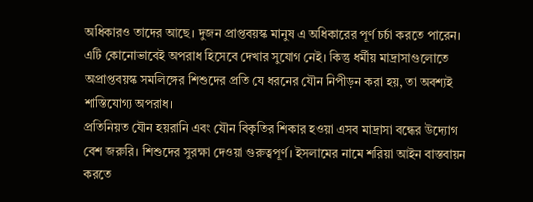অধিকারও তাদের আছে। দুজন প্রাপ্তবয়স্ক মানুষ এ অধিকারের পূর্ণ চর্চা করতে পারেন। এটি কোনোভাবেই অপরাধ হিসেবে দেখার সুযোগ নেই। কিন্তু ধর্মীয় মাদ্রাসাগুলোতে অপ্রাপ্তবয়স্ক সমলিঙ্গের শিশুদের প্রতি যে ধরনের যৌন নিপীড়ন করা হয়, তা অবশ্যই শাস্তিযোগ্য অপরাধ।
প্রতিনিয়ত যৌন হয়রানি এবং যৌন বিকৃতির শিকার হওয়া এসব মাদ্রাসা বন্ধের উদ্যোগ বেশ জরুরি। শিশুদের সুরক্ষা দেওয়া গুরুত্বপূর্ণ। ইসলামের নামে শরিয়া আইন বাস্তবায়ন করতে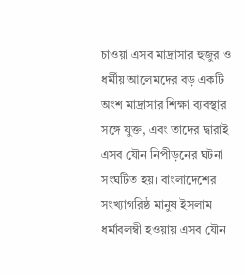চাওয়া এসব মাদ্রাসার হুজুর ও ধর্মীয় আলেমদের বড় একটি অংশ মাদ্রাসার শিক্ষা ব্যবস্থার সঙ্গে যুক্ত, এবং তাদের দ্বারাই এসব যৌন নিপীড়নের ঘটনা সংঘটিত হয়। বাংলাদেশের সংখ্যাগরিষ্ঠ মানুষ ইসলাম ধর্মাবলম্বী হওয়ায় এসব যৌন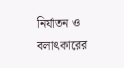নির্যাতন ও বলাৎকারের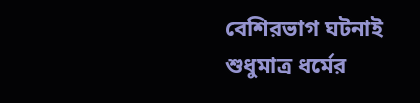বেশিরভাগ ঘটনাই শুধুমাত্র ধর্মের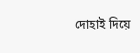দোহাই দিয়ে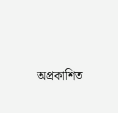অপ্রকাশিত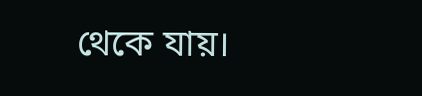থেকে যায়।